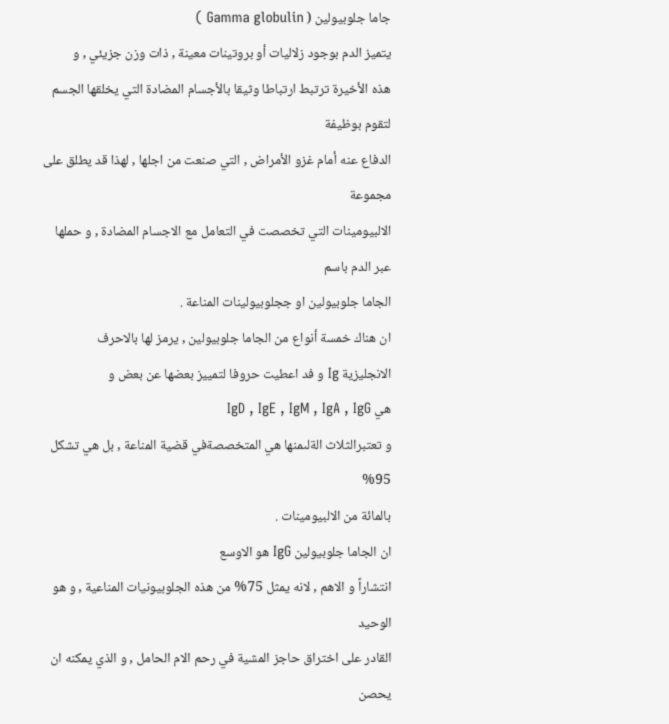جاما جلوبيولين ( Gamma globulin )
يتميز الدم بوجود زلاليات أو بروتينات معينة , ذات وزن جزيئي , و
هذه الأخيرة ترتبط ارتباطا وثيقا بالأجسام المضادة التي يخلقها الجسم لتقوم بوظيفة
الدفاع عنه أمام غزو الأمراض , التي صنعت من اجلها , لهذا قد يطلق على مجموعة
الالبيومينات التي تخصصت في التعامل مع الاجسام المضادة , و حملها عبر الدم باسم
الجاما جلوبيولين او ججلوبيولينات المناعة .
ان هناك خمسة أنواع من الجاما جلوبيولين , يرمز لها بالاحرف
الانجليزية Ig و فد اعطيت حروفا لتمييز بعضها عن بعض و
هي IgD , IgE , IgM , IgA , IgG
و تعتبرالثلاث الةلىمنها هي المتخصصةفي قضية المناعة , بل هي تشكل 95%
بالمائة من الالبيومينات .
ان الجاما جلوبيولين IgG هو الاوسع
انتشاراً و الاهم , لانه يمثل 75% من هذه الجلوبيونيات المناعية , و هو الوحيد
القادر على اختراق حاجز المشية في رحم الام الحامل , و الذي يمكنه ان يحصن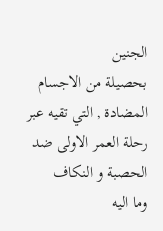الجنين
بحصيلة من الاجسام المضادة , التي تقيه عبر رحلة العمر الاولى ضد الحصبة و النكاف
وما اليه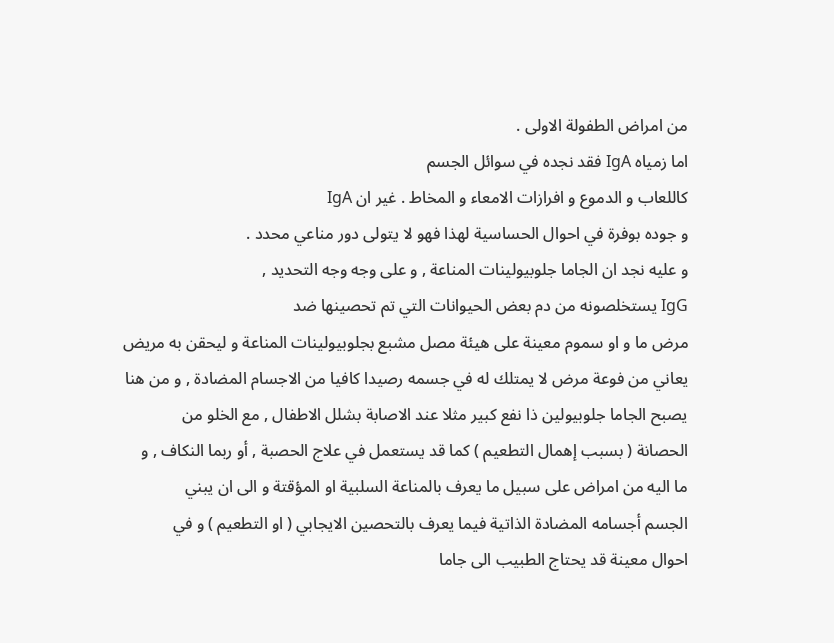من امراض الطفولة الاولى .
اما زمياه IgA فقد نجده في سوائل الجسم
كاللعاب و الدموع و افرازات الامعاء و المخاط . غير ان IgA
و جوده بوفرة في احوال الحساسية لهذا فهو لا يتولى دور مناعي محدد .
و عليه نجد ان الجاما جلوبيولينات المناعة , و على وجه وجه التحديد ,
IgG يستخلصونه من دم بعض الحيوانات التي تم تحصينها ضد
مرض ما و او سموم معينة على هيئة مصل مشبع بجلوبيولينات المناعة و ليحقن به مريض
يعاني من فوعة مرض لا يمتلك له في جسمه رصيدا كافيا من الاجسام المضادة , و من هنا
يصبح الجاما جلوبيولين ذا نفع كبير مثلا عند الاصابة بشلل الاطفال , مع الخلو من
الحصانة ( بسبب إهمال التطعيم ) كما قد يستعمل في علاج الحصبة , أو ربما النكاف , و
ما اليه من امراض على سبيل ما يعرف بالمناعة السلبية او المؤقتة و الى ان يبني
الجسم أجسامه المضادة الذاتية فيما يعرف بالتحصين الايجابي ( او التطعيم ) و في
احوال معينة قد يحتاج الطبيب الى جاما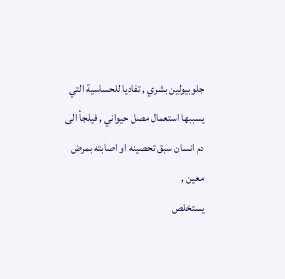جلوبيولين بشري , تفاديا للحساسية التي
يسببها استعمال مصل حيواني , فيلجأ الى دم انسان سبق تحصينه او اصابته بمرض معين ,
يستخلص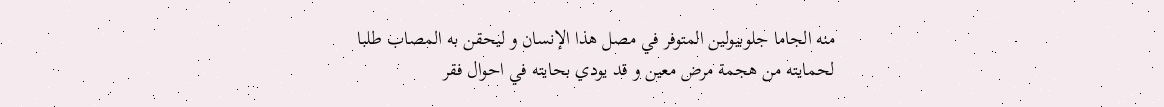منه الجاما جلوبيولين المتوفر في مصل هذا الإنسان و ليحقن به المصاب طلبا
لحمايته من هجمة مرض معين و قد يودي بحايته في احوال فقر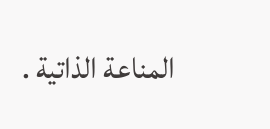المناعة الذاتية .